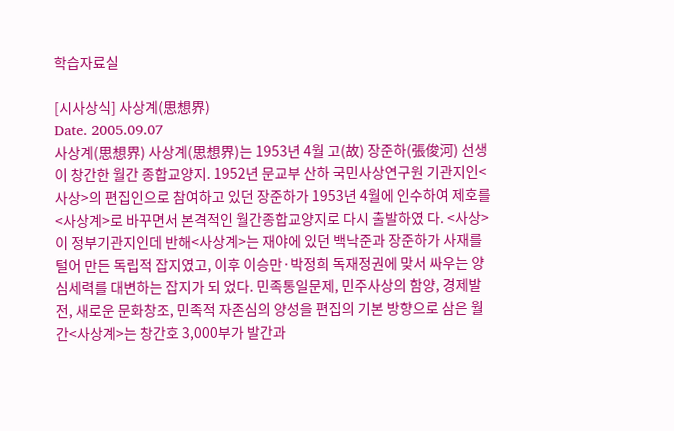학습자료실

[시사상식] 사상계(思想界)
Date. 2005.09.07
사상계(思想界) 사상계(思想界)는 1953년 4월 고(故) 장준하(張俊河) 선생이 창간한 월간 종합교양지. 1952년 문교부 산하 국민사상연구원 기관지인<사상>의 편집인으로 참여하고 있던 장준하가 1953년 4월에 인수하여 제호를<사상계>로 바꾸면서 본격적인 월간종합교양지로 다시 출발하였 다. <사상>이 정부기관지인데 반해<사상계>는 재야에 있던 백낙준과 장준하가 사재를 털어 만든 독립적 잡지였고, 이후 이승만·박정희 독재정권에 맞서 싸우는 양심세력를 대변하는 잡지가 되 었다. 민족통일문제, 민주사상의 함양, 경제발전, 새로운 문화창조, 민족적 자존심의 양성을 편집의 기본 방향으로 삼은 월간<사상계>는 창간호 3,000부가 발간과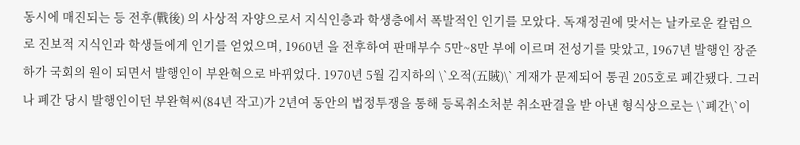동시에 매진되는 등 전후(戰後) 의 사상적 자양으로서 지식인층과 학생층에서 폭발적인 인기를 모았다. 독재정권에 맞서는 날카로운 칼럼으로 진보적 지식인과 학생들에게 인기를 얻었으며, 1960년 을 전후하여 판매부수 5만~8만 부에 이르며 전성기를 맞았고, 1967년 발행인 장준하가 국회의 원이 되면서 발행인이 부완혁으로 바뀌었다. 1970년 5월 김지하의 \`오적(五賊)\` 게재가 문제되어 통권 205호로 폐간됐다. 그러나 폐간 당시 발행인이던 부완혁씨(84년 작고)가 2년여 동안의 법정투쟁을 통해 등록취소처분 취소판결을 받 아낸 형식상으로는 \`폐간\`이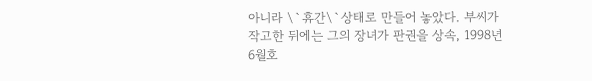아니라 \`휴간\`상태로 만들어 놓았다. 부씨가 작고한 뒤에는 그의 장녀가 판권을 상속, 1998년 6월호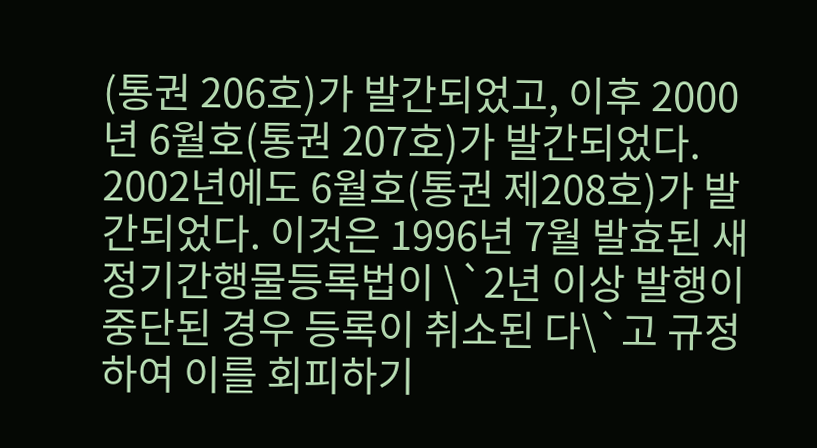(통권 206호)가 발간되었고, 이후 2000년 6월호(통권 207호)가 발간되었다. 2002년에도 6월호(통권 제208호)가 발간되었다. 이것은 1996년 7월 발효된 새 정기간행물등록법이 \`2년 이상 발행이 중단된 경우 등록이 취소된 다\`고 규정하여 이를 회피하기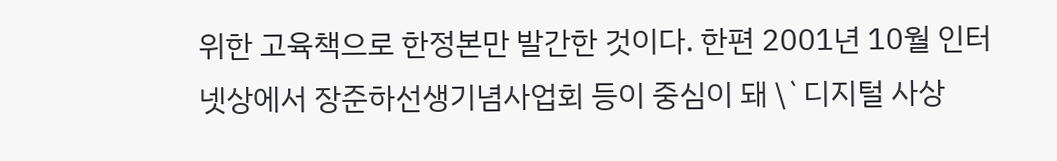위한 고육책으로 한정본만 발간한 것이다. 한편 2001년 10월 인터넷상에서 장준하선생기념사업회 등이 중심이 돼 \`디지털 사상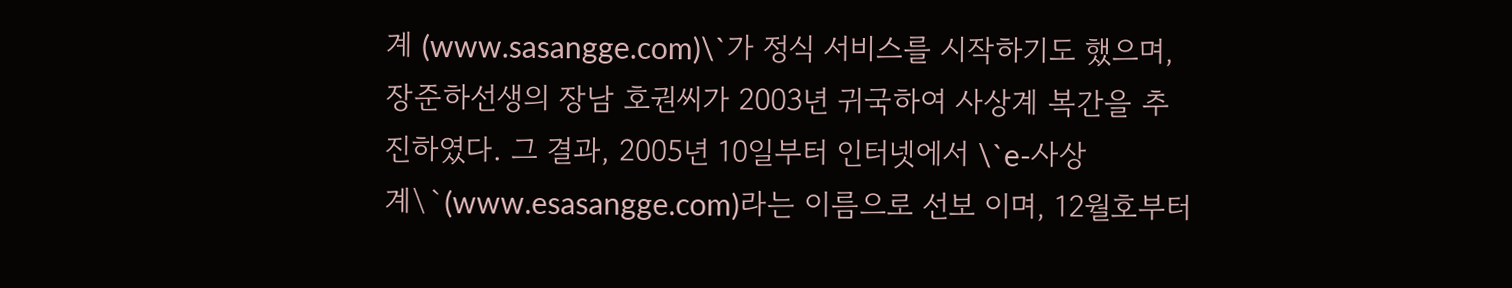계 (www.sasangge.com)\`가 정식 서비스를 시작하기도 했으며, 장준하선생의 장남 호권씨가 2003년 귀국하여 사상계 복간을 추진하였다. 그 결과, 2005년 10일부터 인터넷에서 \`e-사상계\`(www.esasangge.com)라는 이름으로 선보 이며, 12월호부터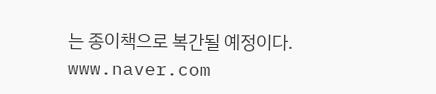는 종이책으로 복간될 예정이다. www.naver.com